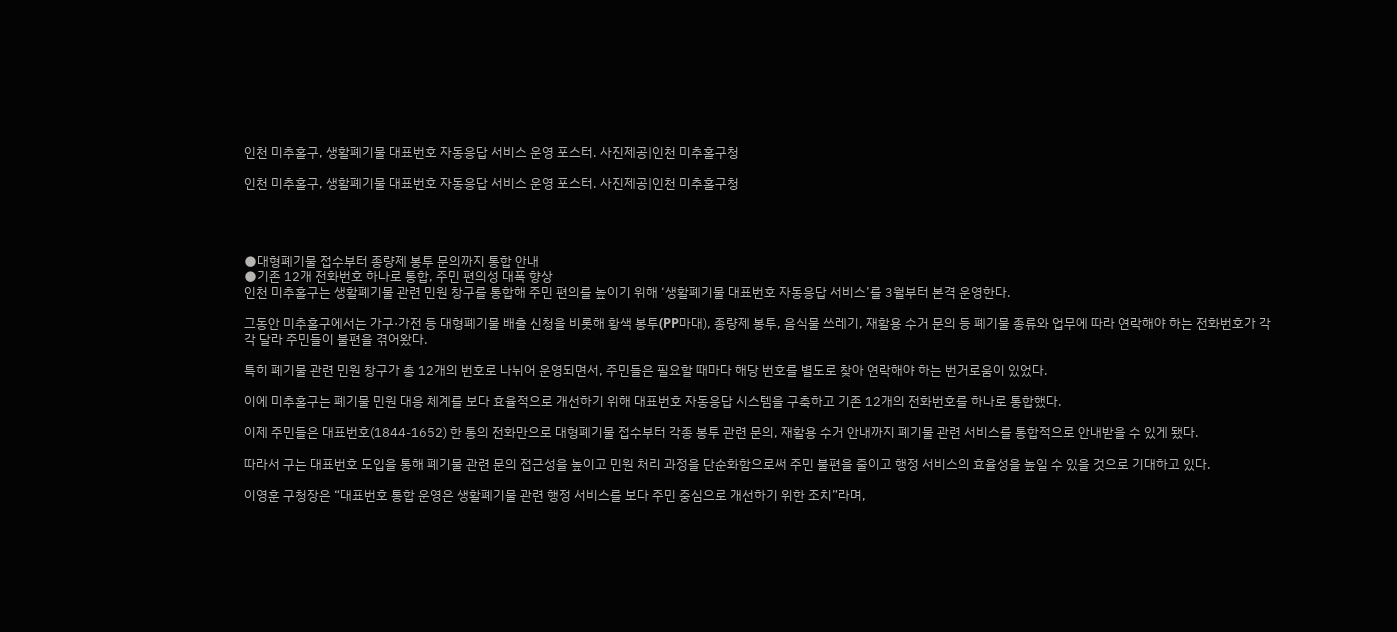인천 미추홀구, 생활폐기물 대표번호 자동응답 서비스 운영 포스터. 사진제공|인천 미추홀구청

인천 미추홀구, 생활폐기물 대표번호 자동응답 서비스 운영 포스터. 사진제공|인천 미추홀구청




●대형폐기물 접수부터 종량제 봉투 문의까지 통합 안내
●기존 12개 전화번호 하나로 통합, 주민 편의성 대폭 향상
인천 미추홀구는 생활폐기물 관련 민원 창구를 통합해 주민 편의를 높이기 위해 ‘생활폐기물 대표번호 자동응답 서비스’를 3월부터 본격 운영한다.

그동안 미추홀구에서는 가구·가전 등 대형폐기물 배출 신청을 비롯해 황색 봉투(PP마대), 종량제 봉투, 음식물 쓰레기, 재활용 수거 문의 등 폐기물 종류와 업무에 따라 연락해야 하는 전화번호가 각각 달라 주민들이 불편을 겪어왔다.

특히 폐기물 관련 민원 창구가 총 12개의 번호로 나뉘어 운영되면서, 주민들은 필요할 때마다 해당 번호를 별도로 찾아 연락해야 하는 번거로움이 있었다.

이에 미추홀구는 폐기물 민원 대응 체계를 보다 효율적으로 개선하기 위해 대표번호 자동응답 시스템을 구축하고 기존 12개의 전화번호를 하나로 통합했다.

이제 주민들은 대표번호(1844-1652) 한 통의 전화만으로 대형폐기물 접수부터 각종 봉투 관련 문의, 재활용 수거 안내까지 폐기물 관련 서비스를 통합적으로 안내받을 수 있게 됐다.

따라서 구는 대표번호 도입을 통해 폐기물 관련 문의 접근성을 높이고 민원 처리 과정을 단순화함으로써 주민 불편을 줄이고 행정 서비스의 효율성을 높일 수 있을 것으로 기대하고 있다.

이영훈 구청장은 “대표번호 통합 운영은 생활폐기물 관련 행정 서비스를 보다 주민 중심으로 개선하기 위한 조치”라며,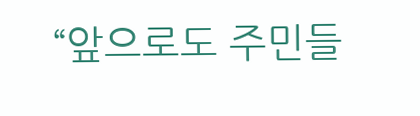“앞으로도 주민들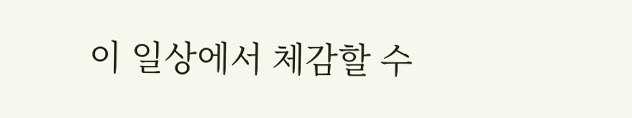이 일상에서 체감할 수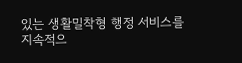있는 생활밀착형 행정 서비스를 지속적으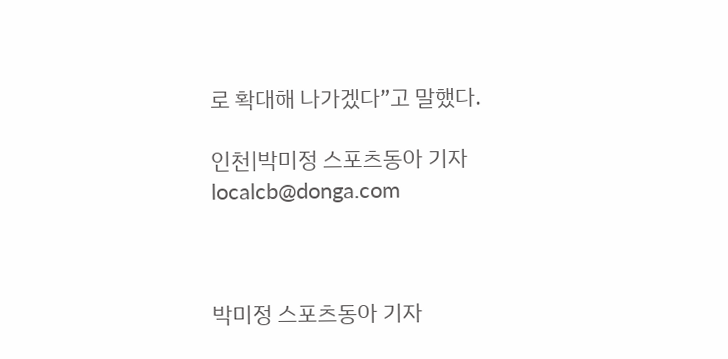로 확대해 나가겠다”고 말했다.

인천|박미정 스포츠동아 기자 localcb@donga.com



박미정 스포츠동아 기자